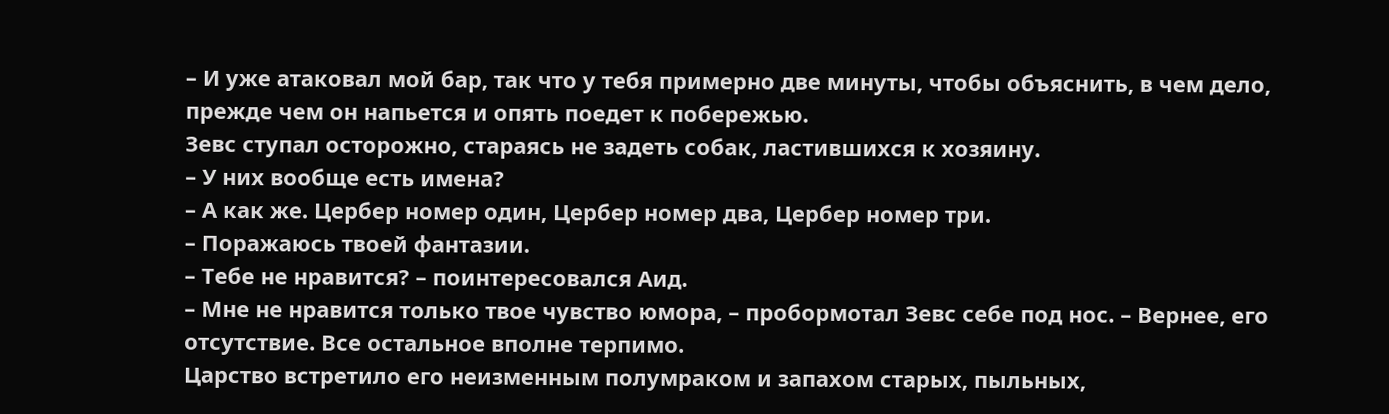– И уже атаковал мой бар, так что у тебя примерно две минуты, чтобы объяснить, в чем дело, прежде чем он напьется и опять поедет к побережью.
Зевс ступал осторожно, стараясь не задеть собак, ластившихся к хозяину.
– У них вообще есть имена?
– А как же. Цербер номер один, Цербер номер два, Цербер номер три.
– Поражаюсь твоей фантазии.
– Тебе не нравится? – поинтересовался Аид.
– Мне не нравится только твое чувство юмора, – пробормотал Зевс себе под нос. – Вернее, его отсутствие. Все остальное вполне терпимо.
Царство встретило его неизменным полумраком и запахом старых, пыльных,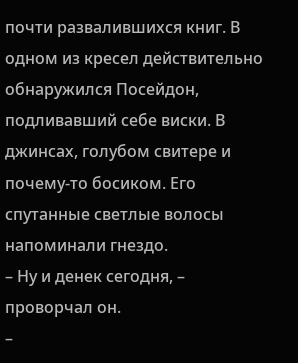почти развалившихся книг. В одном из кресел действительно обнаружился Посейдон, подливавший себе виски. В джинсах, голубом свитере и почему-то босиком. Его спутанные светлые волосы напоминали гнездо.
– Ну и денек сегодня, – проворчал он.
–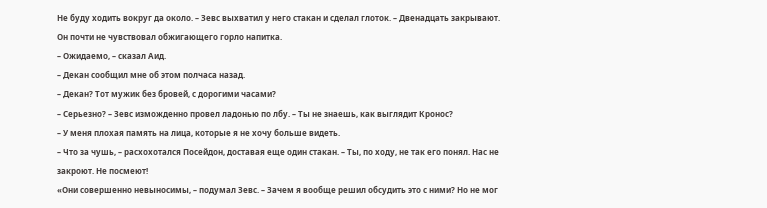Не буду ходить вокруг да около. – Зевс выхватил у него стакан и сделал глоток. – Двенадцать закрывают.
Он почти не чувствовал обжигающего горло напитка.
– Ожидаемо, – сказал Аид.
– Декан сообщил мне об этом полчаса назад.
– Декан? Тот мужик без бровей, с дорогими часами?
– Серьезно? – Зевс изможденно провел ладонью по лбу. – Ты не знаешь, как выглядит Кронос?
– У меня плохая память на лица, которые я не хочу больше видеть.
– Что за чушь, – расхохотался Посейдон, доставая еще один стакан. – Ты, по ходу, не так его понял. Нас не закроют. Не посмеют!
«Они совершенно невыносимы, – подумал Зевс. – Зачем я вообще решил обсудить это с ними? Но не мог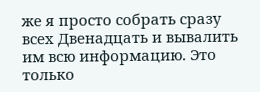же я просто собрать сразу всех Двенадцать и вывалить им всю информацию. Это только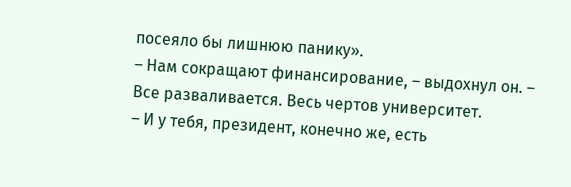посеяло бы лишнюю панику».
– Нам сокращают финансирование, – выдохнул он. – Все разваливается. Весь чертов университет.
– И у тебя, президент, конечно же, есть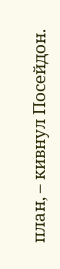план, – кивнул Посейдон.